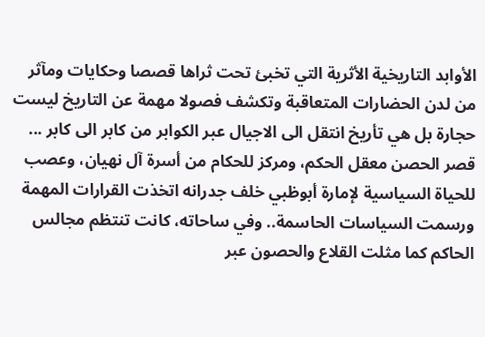الأوابد التاريخية الأثرية التي تخبئ تحت ثراها قصصا وحكايات ومآثر من لدن الحضارات المتعاقبة وتكشف فصولا مهمة عن التاريخ ليست حجارة بل هي تأريخ انتقل الى الاجيال عبر الكوابر من كابر الى كابر ... قصر الحصن معقل الحكم، ومركز للحكام من أسرة آل نهيان، وعصب للحياة السياسية لإمارة أبوظبي خلف جدرانه اتخذت القرارات المهمة ورسمت السياسات الحاسمة.. وفي ساحاته، كانت تنتظم مجالس الحاكم كما مثلت القلاع والحصون عبر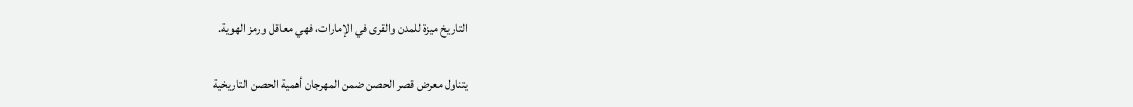التاريخ ميزة للمدن والقرى في الإمارات، فهي معاقل ورمز الهوية.

يتناول معرض قصر الحصن ضمن المهرجان أهمية الحصن التاريخية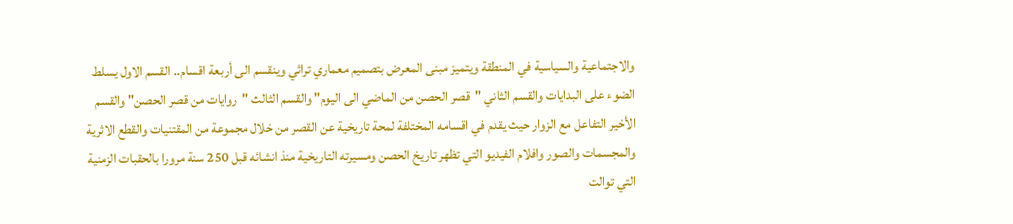والاجتماعية والسياسية في المنطقة ويتميز مبنى المعرض بتصميم معماري تراثي وينقسم الى أربعة اقسام.. القسم الاول يسلط الضوء على البدايات والقسم الثاني "قصر الحصن من الماضي الى اليوم" والقسم الثالث "روايات من قصر الحصن" والقسم الأخير التفاعل مع الزوار حيث يقدم في اقسامه المختلفة لمحة تاريخية عن القصر من خلال مجموعة من المقتنيات والقطع الاثرية والمجسمات والصور وافلام الفيديو التي تظهر تاريخ الحصن ومسيرته التاريخية منذ انشائه قبل 250 سنة مرورا بالحقبات الزمنية التي توالت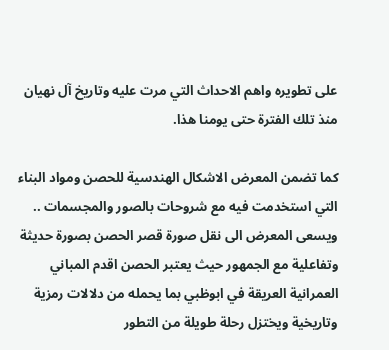على تطويره واهم الاحداث التي مرت عليه وتاريخ آل نهيان منذ تلك الفترة حتى يومنا هذا.

كما تضمن المعرض الاشكال الهندسية للحصن ومواد البناء التي استخدمت فيه مع شروحات بالصور والمجسمات .. ويسعى المعرض الى نقل صورة قصر الحصن بصورة حديثة وتفاعلية مع الجمهور حيث يعتبر الحصن اقدم المباني العمرانية العريقة في ابوظبي بما يحمله من دلالات رمزية وتاريخية ويختزل رحلة طويلة من التطور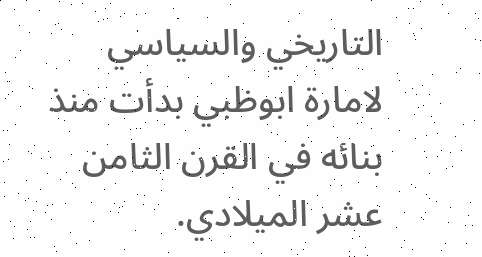التاريخي والسياسي لامارة ابوظبي بدأت منذ بنائه في القرن الثامن عشر الميلادي.